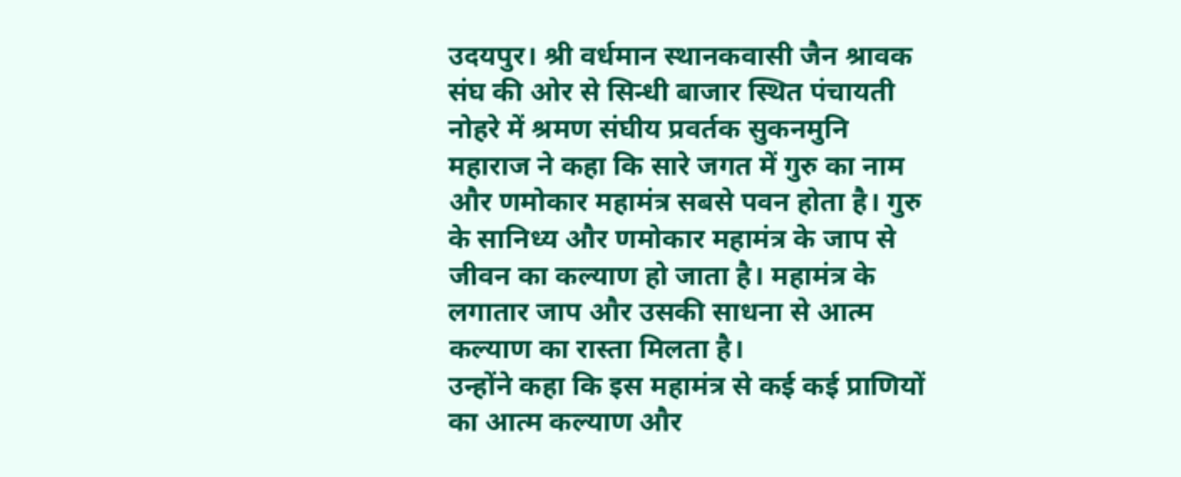उदयपुर। श्री वर्धमान स्थानकवासी जैन श्रावक संघ की ओर से सिन्धी बाजार स्थित पंचायती नोहरे में श्रमण संघीय प्रवर्तक सुकनमुनि महाराज ने कहा कि सारे जगत में गुरु का नाम और णमोकार महामंत्र सबसे पवन होता है। गुरु के सानिध्य और णमोकार महामंत्र के जाप से जीवन का कल्याण हो जाता है। महामंत्र के लगातार जाप और उसकी साधना से आत्म कल्याण का रास्ता मिलता है।
उन्होंने कहा कि इस महामंत्र से कई कई प्राणियों का आत्म कल्याण और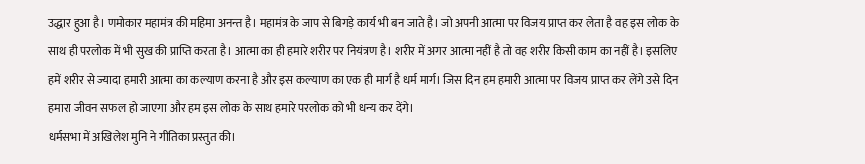उद्धार हुआ है। णमोकार महामंत्र की महिमा अनन्त है। महामंत्र के जाप से बिगड़े कार्य भी बन जाते है। जो अपनी आत्मा पर विजय प्राप्त कर लेता है वह इस लोक के साथ ही परलोक में भी सुख की प्राप्ति करता है। आत्मा का ही हमारे शरीर पर नियंत्रण है। शरीर में अगर आत्मा नहीं है तो वह शरीर किसी काम का नहीं है। इसलिए हमें शरीर से ज्यादा हमारी आत्मा का कल्याण करना है और इस कल्याण का एक ही मार्ग है धर्म मार्ग। जिस दिन हम हमारी आत्मा पर विजय प्राप्त कर लेंगे उसे दिन हमारा जीवन सफल हो जाएगा और हम इस लोक के साथ हमारे परलोक को भी धन्य कर देंगे।
धर्मसभा में अखिलेश मुनि ने गीतिका प्रस्तुत की।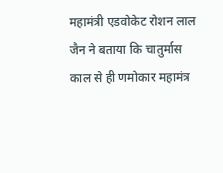महामंत्री एडवोकेट रोशन लाल जैन ने बताया कि चातुर्मास काल से ही णमोकार महामंत्र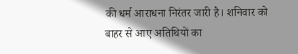की धर्म आराधना निरंतर जारी है। शनिवार को बाहर से आए अतिथियों का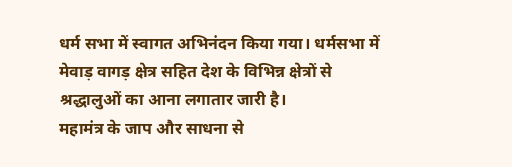धर्म सभा में स्वागत अभिनंदन किया गया। धर्मसभा में मेवाड़ वागड़ क्षेत्र सहित देश के विभिन्न क्षेत्रों से श्रद्धालुओं का आना लगातार जारी है।
महामंत्र के जाप और साधना से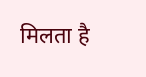मिलता है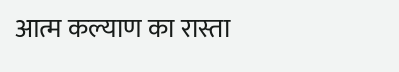आत्म कल्याण का रास्ता